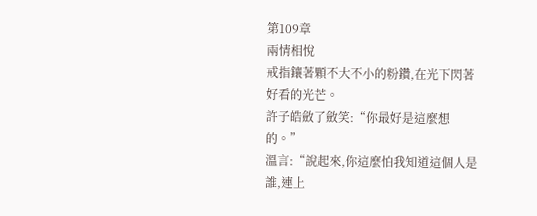第109章
兩情相悅
戒指鑲著顆不大不小的粉鑽,在光下閃著好看的光芒。
許子皓斂了斂笑:“你最好是這麼想的。”
溫言:“說起來,你這麼怕我知道這個人是誰,連上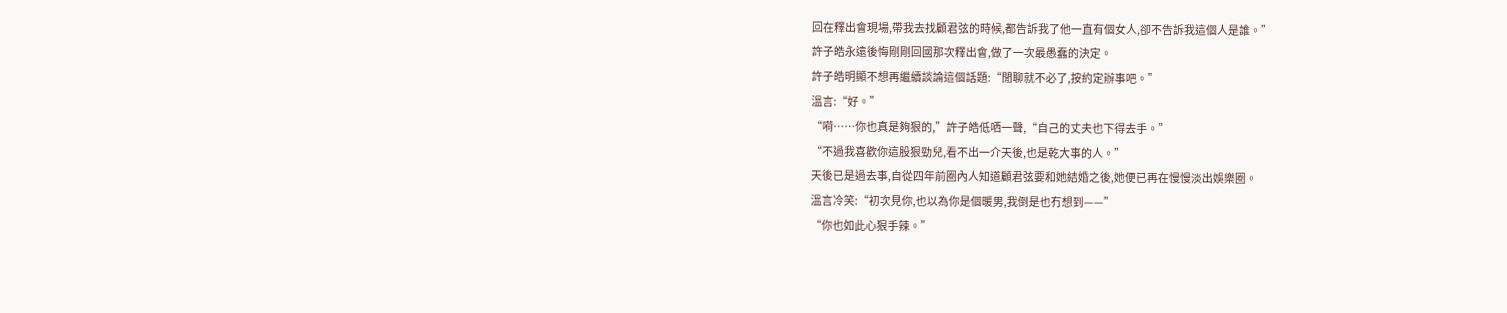回在釋出會現場,帶我去找顧君弦的時候,都告訴我了他一直有個女人,卻不告訴我這個人是誰。”
許子皓永遠後悔剛剛回國那次釋出會,做了一次最愚蠢的決定。
許子皓明顯不想再繼續談論這個話題:“閒聊就不必了,按約定辦事吧。”
溫言:“好。”
“嗬……你也真是夠狠的,”許子皓低哂一聲,“自己的丈夫也下得去手。”
“不過我喜歡你這股狠勁兒,看不出一介天後,也是乾大事的人。”
天後已是過去事,自從四年前圈內人知道顧君弦要和她結婚之後,她便已再在慢慢淡出娛樂圈。
溫言冷笑:“初次見你,也以為你是個暖男,我倒是也冇想到——”
“你也如此心狠手辣。”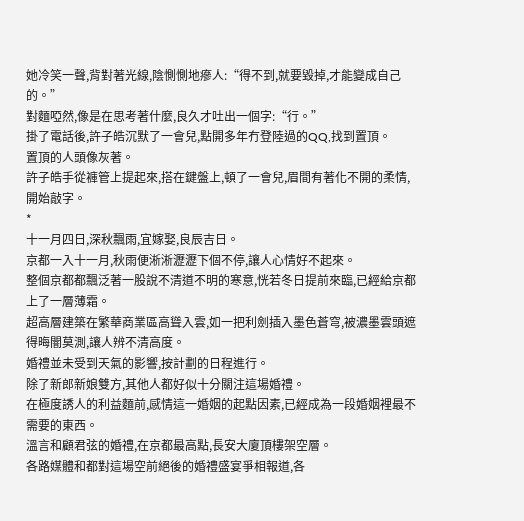她冷笑一聲,背對著光線,陰惻惻地瘮人:“得不到,就要毀掉,才能變成自己的。”
對麵啞然,像是在思考著什麼,良久才吐出一個字:“行。”
掛了電話後,許子皓沉默了一會兒,點開多年冇登陸過的QQ,找到置頂。
置頂的人頭像灰著。
許子皓手從褲管上提起來,搭在鍵盤上,頓了一會兒,眉間有著化不開的柔情,開始敲字。
*
十一月四日,深秋飄雨,宜嫁娶,良辰吉日。
京都一入十一月,秋雨便淅淅瀝瀝下個不停,讓人心情好不起來。
整個京都都飄泛著一股說不清道不明的寒意,恍若冬日提前來臨,已經給京都上了一層薄霜。
超高層建築在繁華商業區高聳入雲,如一把利劍插入墨色蒼穹,被濃墨雲頭遮得晦闇莫測,讓人辨不清高度。
婚禮並未受到天氣的影響,按計劃的日程進行。
除了新郎新娘雙方,其他人都好似十分關注這場婚禮。
在極度誘人的利益麵前,感情這一婚姻的起點因素,已經成為一段婚姻裡最不需要的東西。
溫言和顧君弦的婚禮,在京都最高點,長安大廈頂樓架空層。
各路媒體和都對這場空前絕後的婚禮盛宴爭相報道,各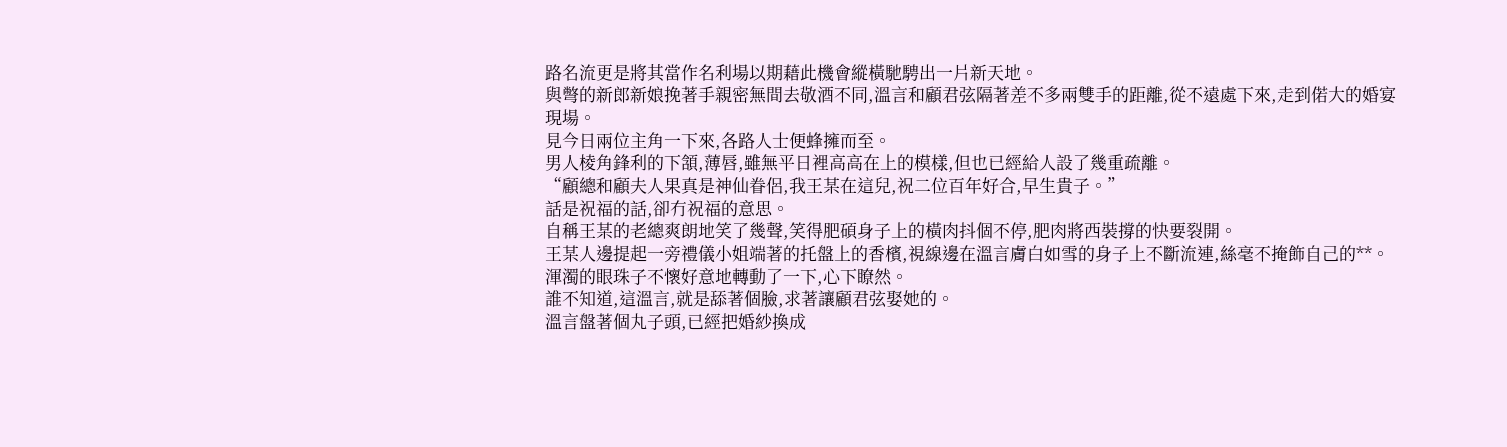路名流更是將其當作名利場以期藉此機會縱橫馳騁出一片新天地。
與彆的新郎新娘挽著手親密無間去敬酒不同,溫言和顧君弦隔著差不多兩雙手的距離,從不遠處下來,走到偌大的婚宴現場。
見今日兩位主角一下來,各路人士便蜂擁而至。
男人棱角鋒利的下頷,薄唇,雖無平日裡高高在上的模樣,但也已經給人設了幾重疏離。
“顧總和顧夫人果真是神仙眷侶,我王某在這兒,祝二位百年好合,早生貴子。”
話是祝福的話,卻冇祝福的意思。
自稱王某的老總爽朗地笑了幾聲,笑得肥碩身子上的橫肉抖個不停,肥肉將西裝撐的快要裂開。
王某人邊提起一旁禮儀小姐端著的托盤上的香檳,視線邊在溫言膚白如雪的身子上不斷流連,絲毫不掩飾自己的**。
渾濁的眼珠子不懷好意地轉動了一下,心下瞭然。
誰不知道,這溫言,就是舔著個臉,求著讓顧君弦娶她的。
溫言盤著個丸子頭,已經把婚紗換成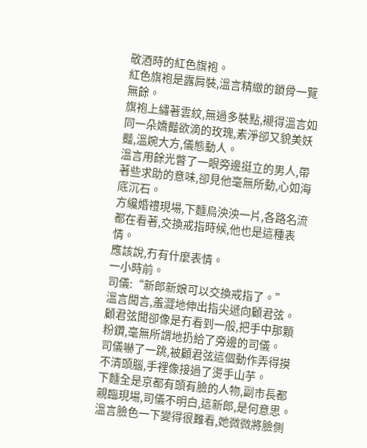敬酒時的紅色旗袍。
紅色旗袍是露肩裝,溫言精緻的鎖骨一覽無餘。
旗袍上繡著雲紋,無過多裝點,襯得溫言如同一朵嬌豔欲滴的玫瑰,素淨卻又貌美妖豔,溫婉大方,儀態動人。
溫言用餘光瞥了一眼旁邊挺立的男人,帶著些求助的意味,卻見他毫無所動,心如海底沉石。
方纔婚禮現場,下麵烏泱泱一片,各路名流都在看著,交換戒指時候,他也是這種表情。
應該說,冇有什麼表情。
一小時前。
司儀:“新郎新娘可以交換戒指了。”
溫言聞言,羞澀地伸出指尖遞向顧君弦。顧君弦聞卻像是冇看到一般,把手中那顆粉鑽,毫無所謂地扔給了旁邊的司儀。
司儀嚇了一跳,被顧君弦這個動作弄得摸不清頭腦,手裡像接過了燙手山芋。
下麵全是京都有頭有臉的人物,副市長都親臨現場,司儀不明白,這新郎,是何意思。
溫言臉色一下變得很難看,她微微將臉側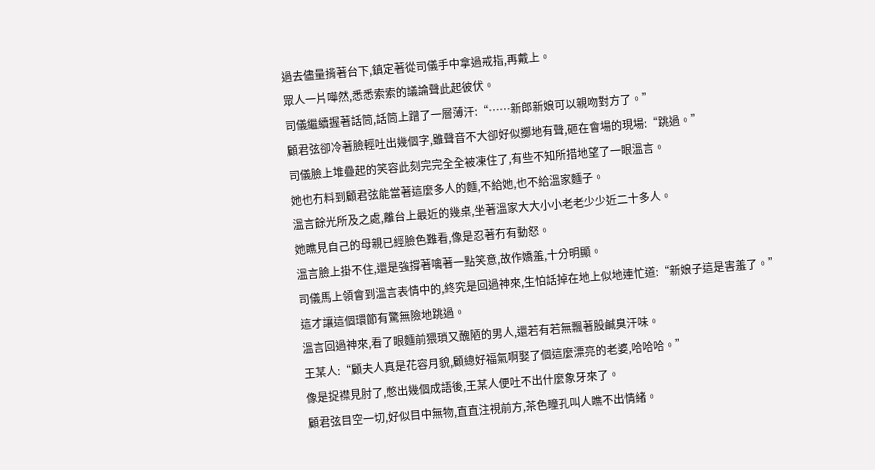過去儘量揹著台下,鎮定著從司儀手中拿過戒指,再戴上。
眾人一片嘩然,悉悉索索的議論聲此起彼伏。
司儀繼續握著話筒,話筒上蹭了一層薄汗:“……新郎新娘可以親吻對方了。”
顧君弦卻冷著臉輕吐出幾個字,雖聲音不大卻好似擲地有聲,砸在會場的現場:“跳過。”
司儀臉上堆疊起的笑容此刻完完全全被凍住了,有些不知所措地望了一眼溫言。
她也冇料到顧君弦能當著這麼多人的麵,不給她,也不給溫家麵子。
溫言餘光所及之處,離台上最近的幾桌,坐著溫家大大小小老老少少近二十多人。
她瞧見自己的母親已經臉色難看,像是忍著冇有動怒。
溫言臉上掛不住,還是強撐著噙著一點笑意,故作嬌羞,十分明顯。
司儀馬上領會到溫言表情中的,終究是回過神來,生怕話掉在地上似地連忙道:“新娘子這是害羞了。”
這才讓這個環節有驚無險地跳過。
溫言回過神來,看了眼麵前猥瑣又醜陋的男人,還若有若無飄著股鹹臭汗味。
王某人:“顧夫人真是花容月貌,顧總好福氣啊娶了個這麼漂亮的老婆,哈哈哈。”
像是捉襟見肘了,憋出幾個成語後,王某人便吐不出什麼象牙來了。
顧君弦目空一切,好似目中無物,直直注視前方,茶色瞳孔叫人瞧不出情緒。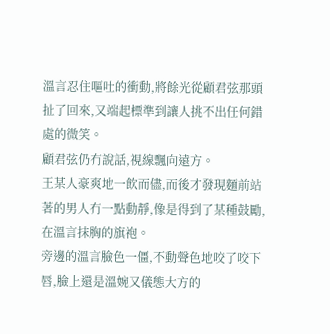溫言忍住嘔吐的衝動,將餘光從顧君弦那頭扯了回來,又端起標準到讓人挑不出任何錯處的微笑。
顧君弦仍冇說話,視線飄向遠方。
王某人豪爽地一飲而儘,而後才發現麵前站著的男人冇一點動靜,像是得到了某種鼓勵,在溫言抹胸的旗袍。
旁邊的溫言臉色一僵,不動聲色地咬了咬下唇,臉上還是溫婉又儀態大方的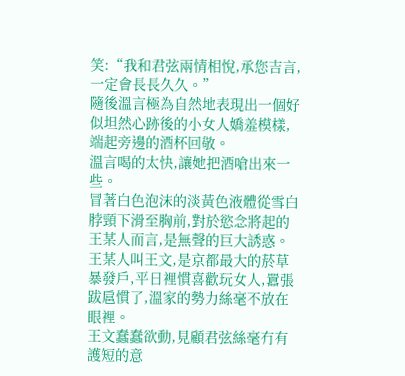笑:“我和君弦兩情相悅,承您吉言,一定會長長久久。”
隨後溫言極為自然地表現出一個好似坦然心跡後的小女人嬌羞模樣,端起旁邊的酒杯回敬。
溫言喝的太快,讓她把酒嗆出來一些。
冒著白色泡沫的淡黃色液體從雪白脖頸下滑至胸前,對於慾念將起的王某人而言,是無聲的巨大誘惑。
王某人叫王文,是京都最大的菸草暴發戶,平日裡慣喜歡玩女人,囂張跋扈慣了,溫家的勢力絲毫不放在眼裡。
王文蠢蠢欲動,見顧君弦絲毫冇有護短的意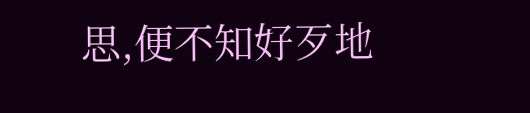思,便不知好歹地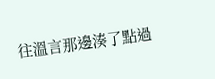往溫言那邊湊了點過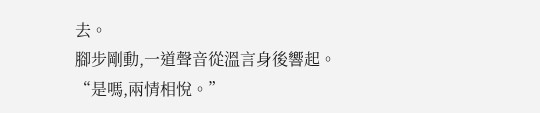去。
腳步剛動,一道聲音從溫言身後響起。
“是嗎,兩情相悅。”